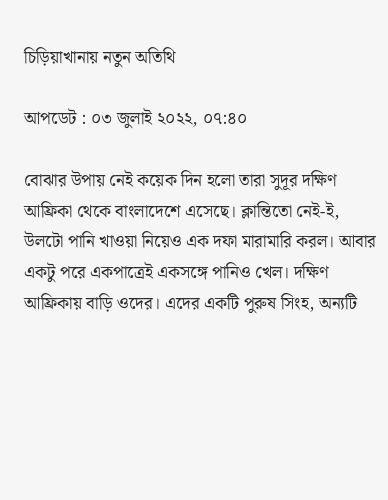চিড়িয়াখানায় নতুন অতিথি

আপডেট : ০৩ জুলাই ২০২২, ০৭:৪০

বোঝার উপায় নেই কয়েক দিন হলো তারা সুদূর দক্ষিণ আফ্রিকা থেকে বাংলাদেশে এসেছে। ক্লান্তিতো নেই-ই, উলটো পানি খাওয়া নিয়েও এক দফা মারামারি করল। আবার একটু পরে একপাত্রেই একসঙ্গে পানিও খেল। দক্ষিণ আফ্রিকায় বাড়ি ওদের। এদের একটি পুরুষ সিংহ, অন্যটি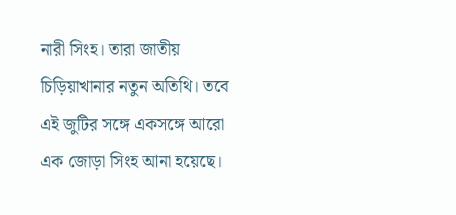নারী সিংহ। তারা জাতীয় চিড়িয়াখানার নতুন অতিথি। তবে এই জুটির সঙ্গে একসঙ্গে আরো এক জোড়া সিংহ আনা হয়েছে।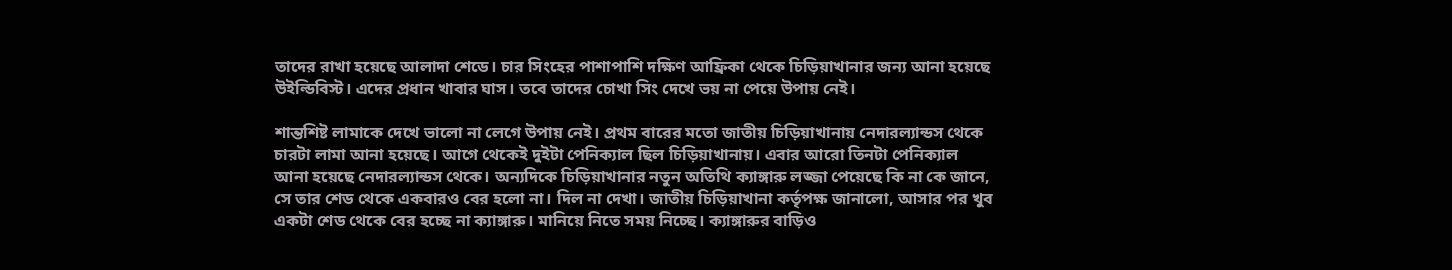তাদের রাখা হয়েছে আলাদা শেডে। চার সিংহের পাশাপাশি দক্ষিণ আফ্রিকা থেকে চিড়িয়াখানার জন্য আনা হয়েছে উইল্ডিবিস্ট। এদের প্রধান খাবার ঘাস। তবে তাদের চোখা সিং দেখে ভয় না পেয়ে উপায় নেই।

শান্তশিষ্ট লামাকে দেখে ভালো না লেগে উপায় নেই। প্রথম বারের মতো জাতীয় চিড়িয়াখানায় নেদারল্যান্ডস থেকে চারটা লামা আনা হয়েছে। আগে থেকেই দুইটা পেনিক্যাল ছিল চিড়িয়াখানায়। এবার আরো তিনটা পেনিক্যাল আনা হয়েছে নেদারল্যান্ডস থেকে। অন্যদিকে চিড়িয়াখানার নতুন অতিথি ক্যাঙ্গারু লজ্জা পেয়েছে কি না কে জানে, সে তার শেড থেকে একবারও বের হলো না। দিল না দেখা। জাতীয় চিড়িয়াখানা কর্তৃপক্ষ জানালো, আসার পর খুব একটা শেড থেকে বের হচ্ছে না ক্যাঙ্গারু। মানিয়ে নিতে সময় নিচ্ছে। ক্যাঙ্গারুর বাড়িও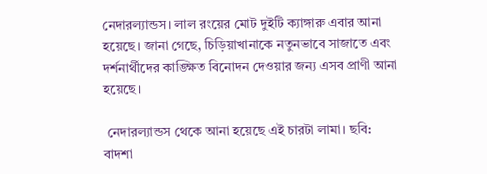নেদারল্যান্ডস। লাল রংয়ের মোট দুইটি ক্যাঙ্গারু এবার আনা হয়েছে। জানা গেছে, চিড়িয়াখানাকে নতুনভাবে সাজাতে এবং দর্শনার্থীদের কাঙ্ক্ষিত বিনোদন দেওয়ার জন্য এসব প্রাণী আনা হয়েছে।

 নেদারল্যান্ডস থেকে আনা হয়েছে এই চারটা লামা। ছবি: বাদশা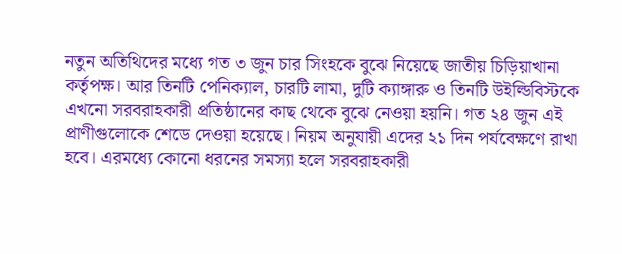নতুন অতিথিদের মধ্যে গত ৩ জুন চার সিংহকে বুঝে নিয়েছে জাতীয় চিড়িয়াখানা কর্তৃপক্ষ। আর তিনটি পেনিক্যাল, চারটি লামা, দুটি ক্যাঙ্গারু ও তিনটি উইল্ডিবিস্টকে এখনো সরবরাহকারী প্রতিষ্ঠানের কাছ থেকে বুঝে নেওয়া হয়নি। গত ২৪ জুন এই প্রাণীগুলোকে শেডে দেওয়া হয়েছে। নিয়ম অনুযায়ী এদের ২১ দিন পর্যবেক্ষণে রাখা হবে। এরমধ্যে কোনো ধরনের সমস্যা হলে সরবরাহকারী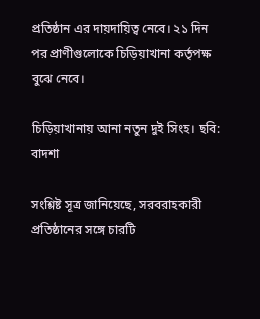প্রতিষ্ঠান এর দায়দায়িত্ব নেবে। ২১ দিন পর প্রাণীগুলোকে চিড়িয়াখানা কর্তৃপক্ষ বুঝে নেবে।

চিড়িয়াখানায় আনা নতুন দুই সিংহ। ছবি: বাদশা

সংশ্লিষ্ট সূত্র জানিয়েছে, সরবরাহকারী প্রতিষ্ঠানের সঙ্গে চারটি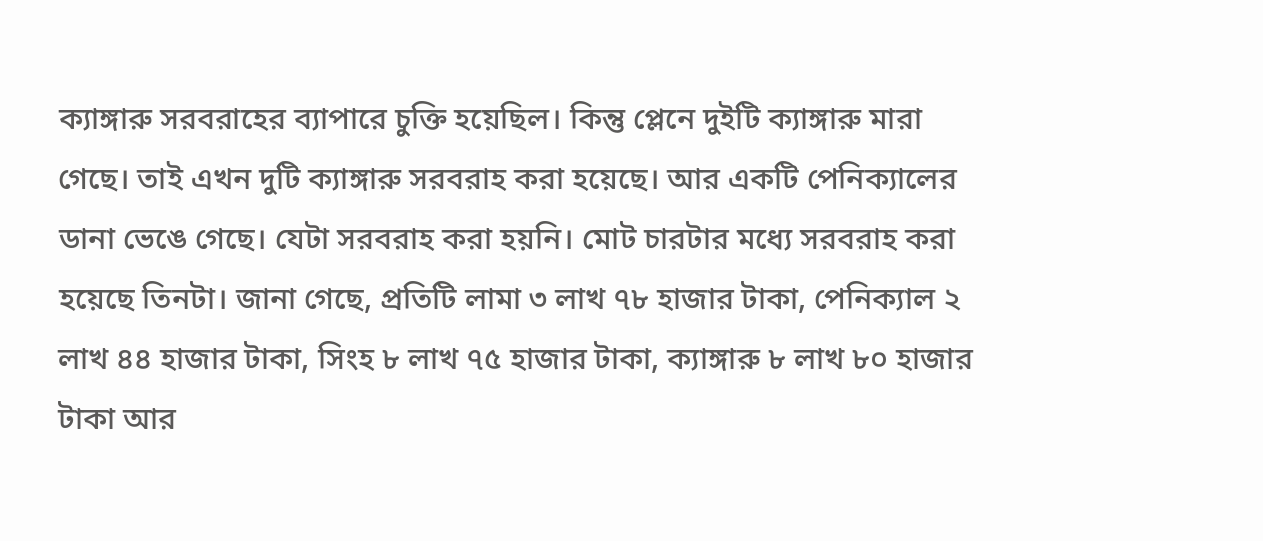ক্যাঙ্গারু সরবরাহের ব্যাপারে চুক্তি হয়েছিল। কিন্তু প্লেনে দুইটি ক্যাঙ্গারু মারা গেছে। তাই এখন দুটি ক্যাঙ্গারু সরবরাহ করা হয়েছে। আর একটি পেনিক্যালের ডানা ভেঙে গেছে। যেটা সরবরাহ করা হয়নি। মোট চারটার মধ্যে সরবরাহ করা হয়েছে তিনটা। জানা গেছে, প্রতিটি লামা ৩ লাখ ৭৮ হাজার টাকা, পেনিক্যাল ২ লাখ ৪৪ হাজার টাকা, সিংহ ৮ লাখ ৭৫ হাজার টাকা, ক্যাঙ্গারু ৮ লাখ ৮০ হাজার টাকা আর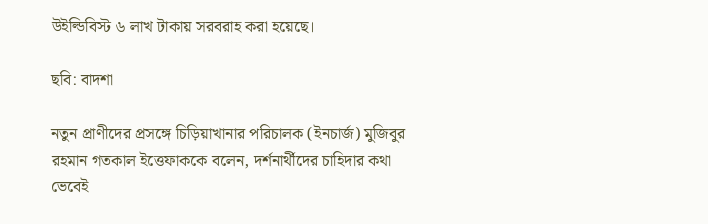উইল্ডিবিস্ট ৬ লাখ টাকায় সরবরাহ করা হয়েছে।

ছবি: বাদশা

নতুন প্রাণীদের প্রসঙ্গে চিড়িয়াখানার পরিচালক (ইনচার্জ) মুজিবুর রহমান গতকাল ইত্তেফাককে বলেন, দর্শনার্থীদের চাহিদার কথা ভেবেই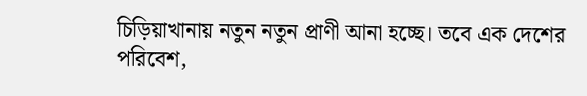চিড়িয়াখানায় নতুন নতুন প্রাণী আনা হচ্ছে। তবে এক দেশের পরিবেশ,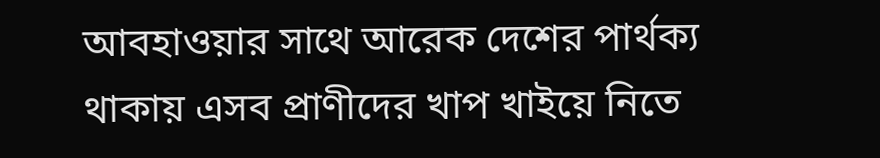আবহাওয়ার সাথে আরেক দেশের পার্থক্য থাকায় এসব প্রাণীদের খাপ খাইয়ে নিতে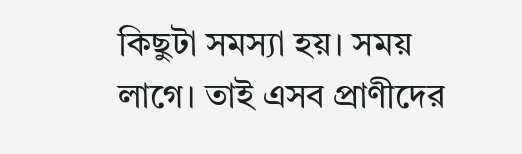কিছুটা সমস্যা হয়। সময় লাগে। তাই এসব প্রাণীদের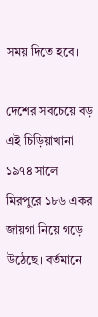সময় দিতে হবে।

দেশের সবচেয়ে বড় এই চিড়িয়াখানা ১৯৭৪ সালে মিরপুরে ১৮৬ একর জায়গা নিয়ে গড়ে উঠেছে। বর্তমানে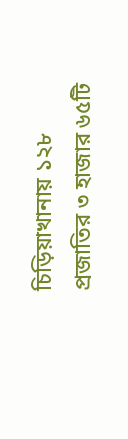চিড়িয়াখানায় ১২৮ প্রজাতির ৩ হাজার ৬৫টি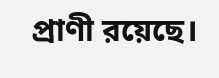প্রাণী রয়েছে।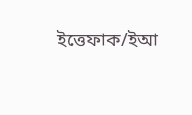ইত্তেফাক/ইআ